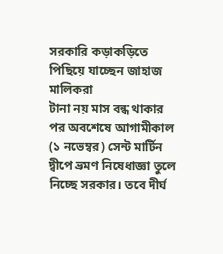সরকারি কড়াকড়িতে পিছিয়ে যাচ্ছেন জাহাজ মালিকরা
টানা নয় মাস বন্ধ থাকার পর অবশেষে আগামীকাল (১ নভেম্বর) সেন্ট মার্টিন দ্বীপে ভ্রমণ নিষেধাজ্ঞা তুলে নিচ্ছে সরকার। তবে দীর্ঘ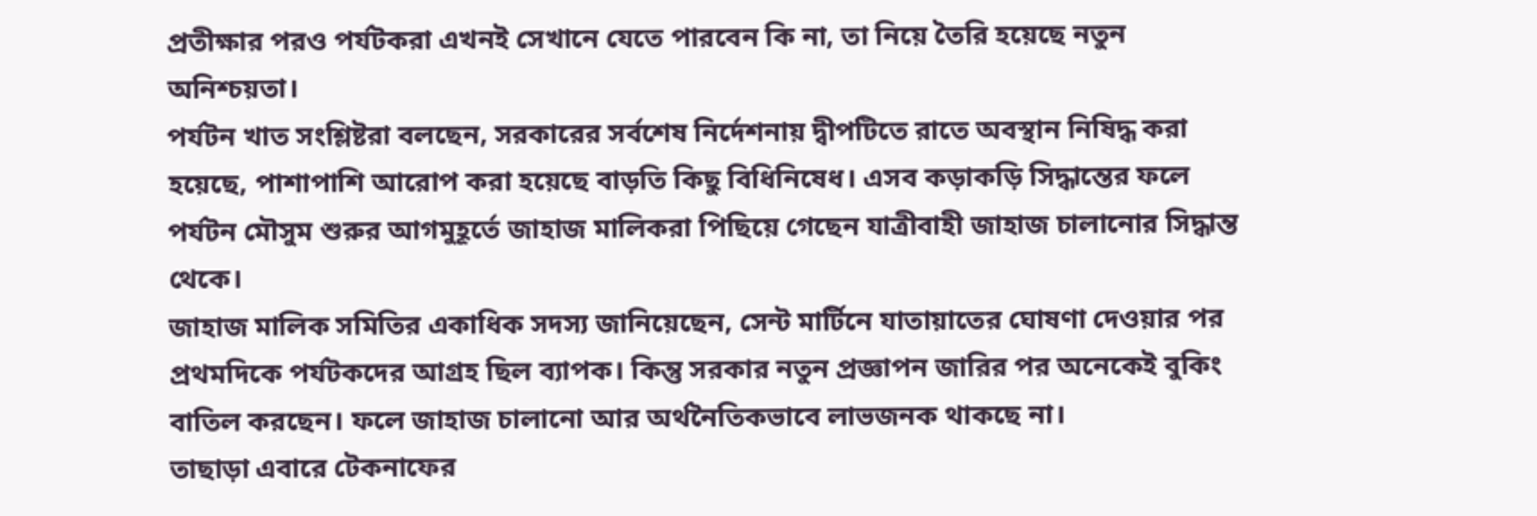প্রতীক্ষার পরও পর্যটকরা এখনই সেখানে যেতে পারবেন কি না, তা নিয়ে তৈরি হয়েছে নতুন অনিশ্চয়তা।
পর্যটন খাত সংশ্লিষ্টরা বলছেন, সরকারের সর্বশেষ নির্দেশনায় দ্বীপটিতে রাতে অবস্থান নিষিদ্ধ করা হয়েছে, পাশাপাশি আরোপ করা হয়েছে বাড়তি কিছু বিধিনিষেধ। এসব কড়াকড়ি সিদ্ধান্তের ফলে পর্যটন মৌসুম শুরুর আগমুহূর্তে জাহাজ মালিকরা পিছিয়ে গেছেন যাত্রীবাহী জাহাজ চালানোর সিদ্ধান্ত থেকে।
জাহাজ মালিক সমিতির একাধিক সদস্য জানিয়েছেন, সেন্ট মার্টিনে যাতায়াতের ঘোষণা দেওয়ার পর প্রথমদিকে পর্যটকদের আগ্রহ ছিল ব্যাপক। কিন্তু সরকার নতুন প্রজ্ঞাপন জারির পর অনেকেই বুকিং বাতিল করছেন। ফলে জাহাজ চালানো আর অর্থনৈতিকভাবে লাভজনক থাকছে না।
তাছাড়া এবারে টেকনাফের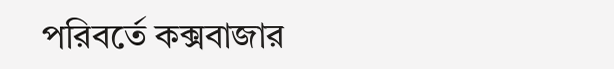পরিবর্তে কক্সবাজার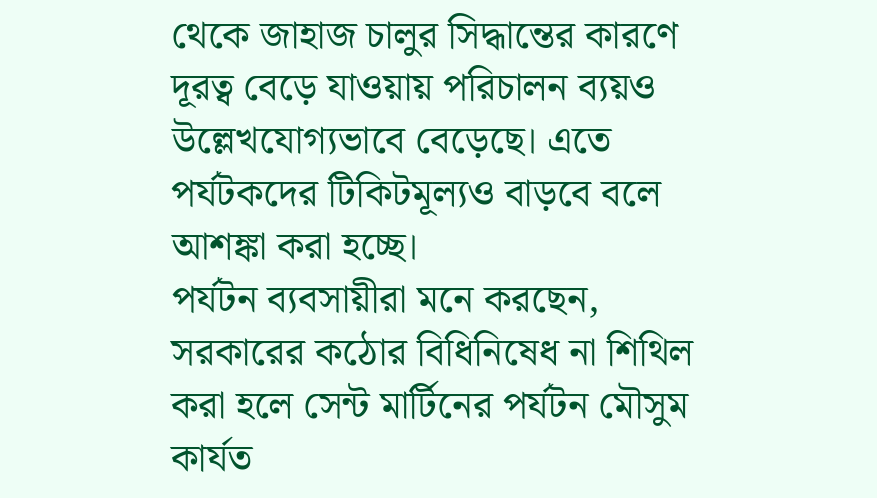থেকে জাহাজ চালুর সিদ্ধান্তের কারণে দূরত্ব বেড়ে যাওয়ায় পরিচালন ব্যয়ও উল্লেখযোগ্যভাবে বেড়েছে। এতে পর্যটকদের টিকিটমূল্যও বাড়বে বলে আশঙ্কা করা হচ্ছে।
পর্যটন ব্যবসায়ীরা মনে করছেন, সরকারের কঠোর বিধিনিষেধ না শিথিল করা হলে সেন্ট মার্টিনের পর্যটন মৌসুম কার্যত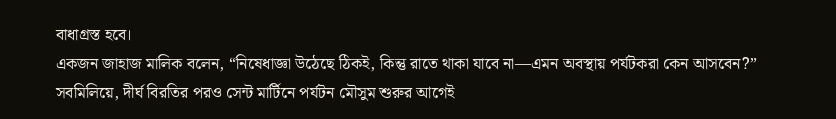বাধাগ্রস্ত হবে।
একজন জাহাজ মালিক বলেন, “নিষেধাজ্ঞা উঠেছে ঠিকই, কিন্তু রাতে থাকা যাবে না—এমন অবস্থায় পর্যটকরা কেন আসবেন?”
সবমিলিয়ে, দীর্ঘ বিরতির পরও সেন্ট মার্টিনে পর্যটন মৌসুম শুরুর আগেই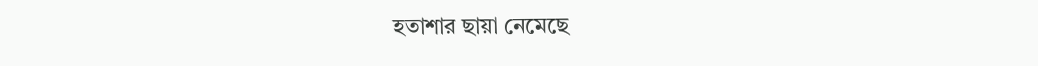হতাশার ছায়া নেমেছে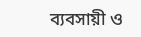ব্যবসায়ী ও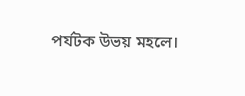পর্যটক উভয় মহলে।